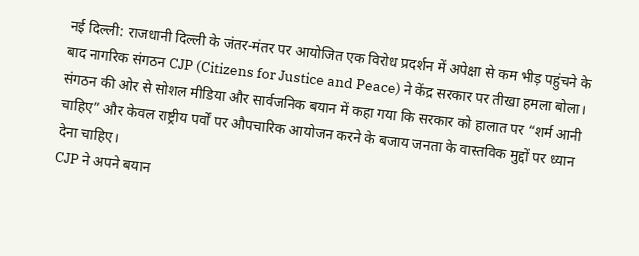नई दिल्ली: राजधानी दिल्ली के जंतर-मंतर पर आयोजित एक विरोध प्रदर्शन में अपेक्षा से कम भीड़ पहुंचने के बाद नागरिक संगठन CJP (Citizens for Justice and Peace) ने केंद्र सरकार पर तीखा हमला बोला। संगठन की ओर से सोशल मीडिया और सार्वजनिक बयान में कहा गया कि सरकार को हालात पर “शर्म आनी चाहिए” और केवल राष्ट्रीय पर्वों पर औपचारिक आयोजन करने के बजाय जनता के वास्तविक मुद्दों पर ध्यान देना चाहिए।
CJP ने अपने बयान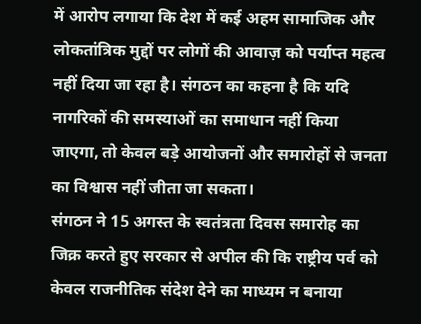में आरोप लगाया कि देश में कई अहम सामाजिक और लोकतांत्रिक मुद्दों पर लोगों की आवाज़ को पर्याप्त महत्व नहीं दिया जा रहा है। संगठन का कहना है कि यदि नागरिकों की समस्याओं का समाधान नहीं किया जाएगा, तो केवल बड़े आयोजनों और समारोहों से जनता का विश्वास नहीं जीता जा सकता।
संगठन ने 15 अगस्त के स्वतंत्रता दिवस समारोह का जिक्र करते हुए सरकार से अपील की कि राष्ट्रीय पर्व को केवल राजनीतिक संदेश देने का माध्यम न बनाया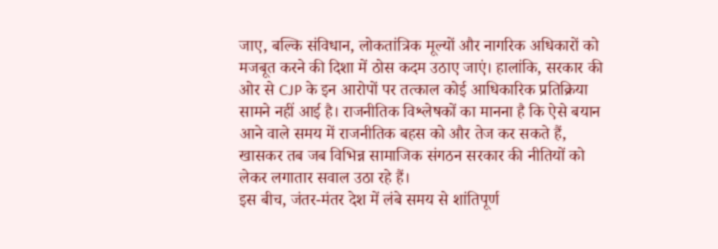जाए, बल्कि संविधान, लोकतांत्रिक मूल्यों और नागरिक अधिकारों को मजबूत करने की दिशा में ठोस कदम उठाए जाएं। हालांकि, सरकार की ओर से CJP के इन आरोपों पर तत्काल कोई आधिकारिक प्रतिक्रिया सामने नहीं आई है। राजनीतिक विश्लेषकों का मानना है कि ऐसे बयान आने वाले समय में राजनीतिक बहस को और तेज कर सकते हैं, खासकर तब जब विभिन्न सामाजिक संगठन सरकार की नीतियों को लेकर लगातार सवाल उठा रहे हैं।
इस बीच, जंतर-मंतर देश में लंबे समय से शांतिपूर्ण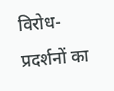विरोध-प्रदर्शनों का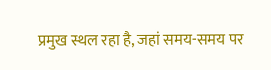प्रमुख स्थल रहा है, जहां समय-समय पर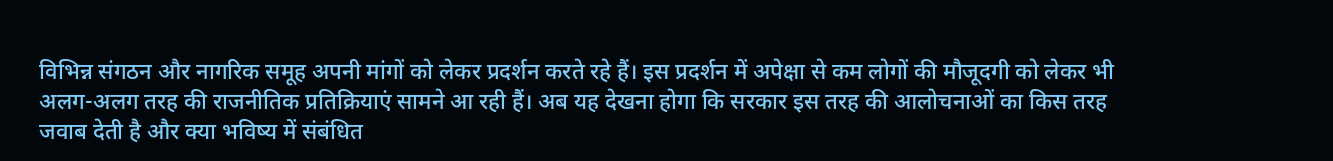विभिन्न संगठन और नागरिक समूह अपनी मांगों को लेकर प्रदर्शन करते रहे हैं। इस प्रदर्शन में अपेक्षा से कम लोगों की मौजूदगी को लेकर भी अलग-अलग तरह की राजनीतिक प्रतिक्रियाएं सामने आ रही हैं। अब यह देखना होगा कि सरकार इस तरह की आलोचनाओं का किस तरह जवाब देती है और क्या भविष्य में संबंधित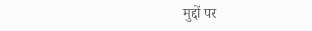मुद्दों पर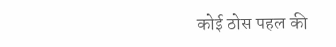कोई ठोस पहल की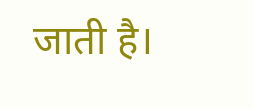जाती है।